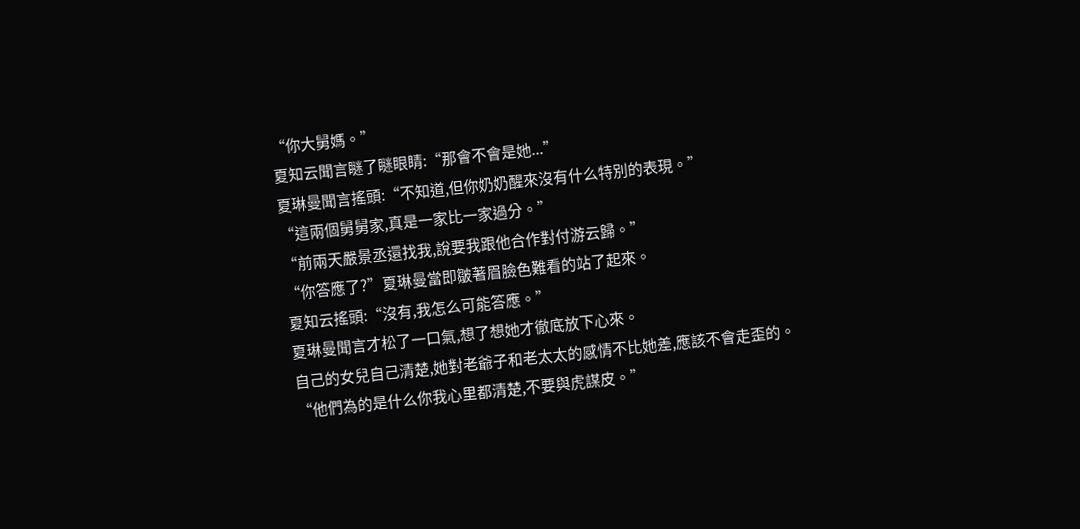“你大舅媽。”
夏知云聞言瞇了瞇眼睛:“那會不會是她...”
夏琳曼聞言搖頭:“不知道,但你奶奶醒來沒有什么特別的表現。”
“這兩個舅舅家,真是一家比一家過分。”
“前兩天嚴景丞還找我,說要我跟他合作對付游云歸。”
“你答應了?”夏琳曼當即皺著眉臉色難看的站了起來。
夏知云搖頭:“沒有,我怎么可能答應。”
夏琳曼聞言才松了一口氣,想了想她才徹底放下心來。
自己的女兒自己清楚,她對老爺子和老太太的感情不比她差,應該不會走歪的。
“他們為的是什么你我心里都清楚,不要與虎謀皮。”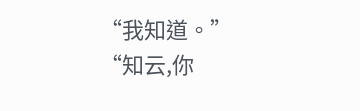“我知道。”
“知云,你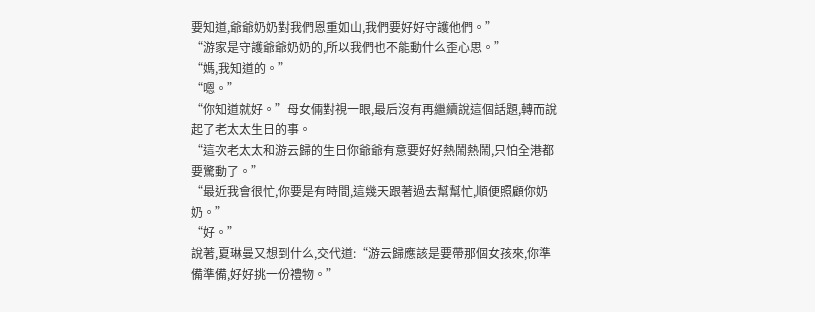要知道,爺爺奶奶對我們恩重如山,我們要好好守護他們。”
“游家是守護爺爺奶奶的,所以我們也不能動什么歪心思。”
“媽,我知道的。”
“嗯。”
“你知道就好。”母女倆對視一眼,最后沒有再繼續說這個話題,轉而說起了老太太生日的事。
“這次老太太和游云歸的生日你爺爺有意要好好熱鬧熱鬧,只怕全港都要驚動了。”
“最近我會很忙,你要是有時間,這幾天跟著過去幫幫忙,順便照顧你奶奶。”
“好。”
說著,夏琳曼又想到什么,交代道:“游云歸應該是要帶那個女孩來,你準備準備,好好挑一份禮物。”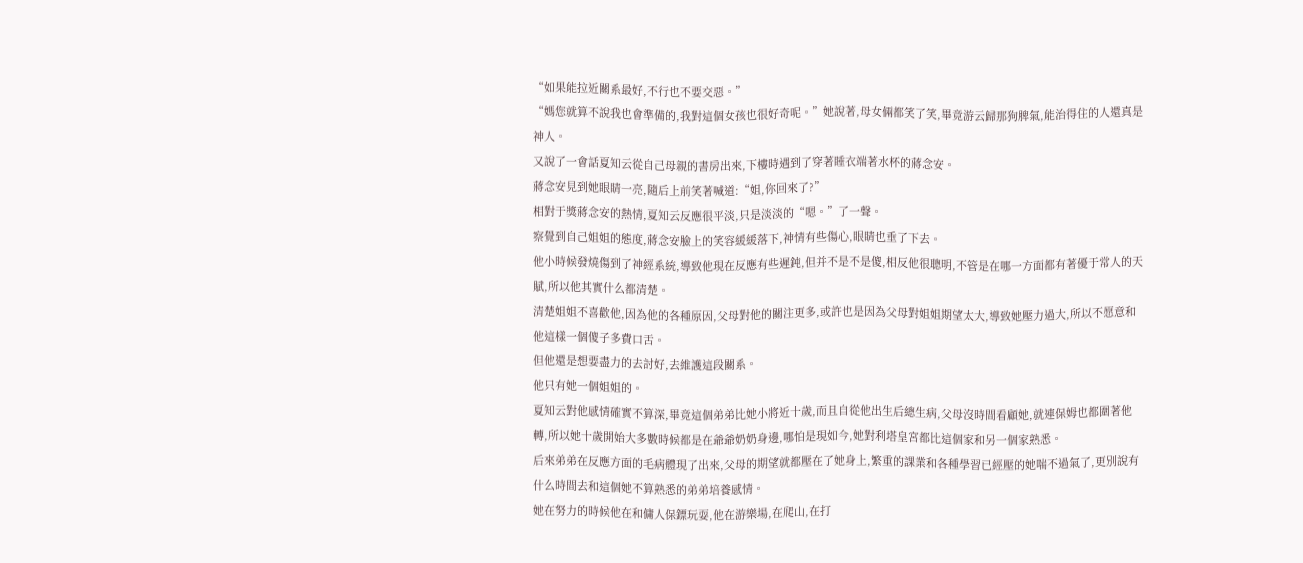“如果能拉近關系最好,不行也不要交惡。”
“媽您就算不說我也會準備的,我對這個女孩也很好奇呢。”她說著,母女倆都笑了笑,畢竟游云歸那狗脾氣,能治得住的人還真是神人。
又說了一會話夏知云從自己母親的書房出來,下樓時遇到了穿著睡衣端著水杯的蔣念安。
蔣念安見到她眼睛一亮,隨后上前笑著喊道:“姐,你回來了?”
相對于獎蔣念安的熱情,夏知云反應很平淡,只是淡淡的“嗯。”了一聲。
察覺到自己姐姐的態度,蔣念安臉上的笑容緩緩落下,神情有些傷心,眼睛也垂了下去。
他小時候發燒傷到了神經系統,導致他現在反應有些遲鈍,但并不是不是傻,相反他很聰明,不管是在哪一方面都有著優于常人的天賦,所以他其實什么都清楚。
清楚姐姐不喜歡他,因為他的各種原因,父母對他的關注更多,或許也是因為父母對姐姐期望太大,導致她壓力過大,所以不愿意和他這樣一個傻子多費口舌。
但他還是想要盡力的去討好,去維護這段關系。
他只有她一個姐姐的。
夏知云對他感情確實不算深,畢竟這個弟弟比她小將近十歲,而且自從他出生后總生病,父母沒時間看顧她,就連保姆也都圍著他轉,所以她十歲開始大多數時候都是在爺爺奶奶身邊,哪怕是現如今,她對利塔皇宮都比這個家和另一個家熟悉。
后來弟弟在反應方面的毛病體現了出來,父母的期望就都壓在了她身上,繁重的課業和各種學習已經壓的她喘不過氣了,更別說有什么時間去和這個她不算熟悉的弟弟培養感情。
她在努力的時候他在和傭人保鏢玩耍,他在游樂場,在爬山,在打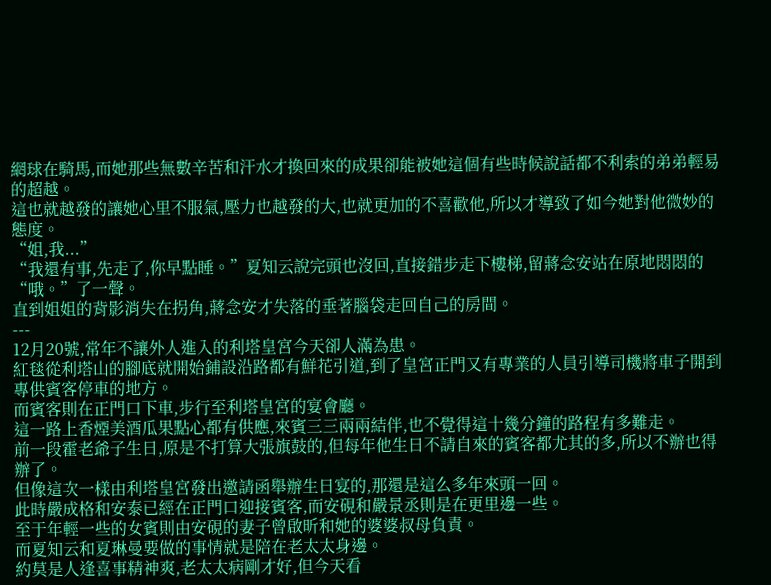網球在騎馬,而她那些無數辛苦和汗水才換回來的成果卻能被她這個有些時候說話都不利索的弟弟輕易的超越。
這也就越發的讓她心里不服氣,壓力也越發的大,也就更加的不喜歡他,所以才導致了如今她對他微妙的態度。
“姐,我...”
“我還有事,先走了,你早點睡。”夏知云說完頭也沒回,直接錯步走下樓梯,留蔣念安站在原地悶悶的“哦。”了一聲。
直到姐姐的背影消失在拐角,蔣念安才失落的垂著腦袋走回自己的房間。
---
12月20號,常年不讓外人進入的利塔皇宮今天卻人滿為患。
紅毯從利塔山的腳底就開始鋪設沿路都有鮮花引道,到了皇宮正門又有專業的人員引導司機將車子開到專供賓客停車的地方。
而賓客則在正門口下車,步行至利塔皇宮的宴會廳。
這一路上香煙美酒瓜果點心都有供應,來賓三三兩兩結伴,也不覺得這十幾分鐘的路程有多難走。
前一段霍老爺子生日,原是不打算大張旗鼓的,但每年他生日不請自來的賓客都尤其的多,所以不辦也得辦了。
但像這次一樣由利塔皇宮發出邀請函舉辦生日宴的,那還是這么多年來頭一回。
此時嚴成格和安泰已經在正門口迎接賓客,而安硯和嚴景丞則是在更里邊一些。
至于年輕一些的女賓則由安硯的妻子曾啟昕和她的婆婆叔母負責。
而夏知云和夏琳曼要做的事情就是陪在老太太身邊。
約莫是人逢喜事精神爽,老太太病剛才好,但今天看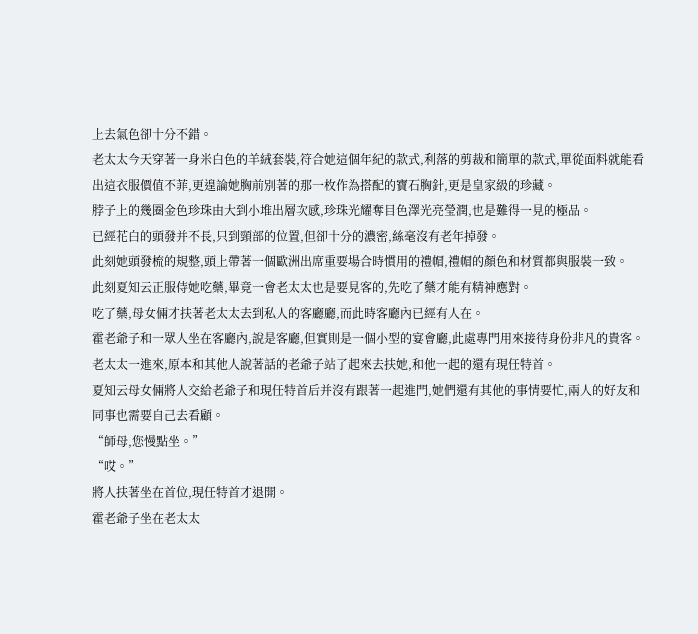上去氣色卻十分不錯。
老太太今天穿著一身米白色的羊絨套裝,符合她這個年紀的款式,利落的剪裁和簡單的款式,單從面料就能看出這衣服價值不菲,更遑論她胸前別著的那一枚作為搭配的寶石胸針,更是皇家級的珍藏。
脖子上的幾圈金色珍珠由大到小堆出層次感,珍珠光耀奪目色澤光亮瑩潤,也是難得一見的極品。
已經花白的頭發并不長,只到頸部的位置,但卻十分的濃密,絲毫沒有老年掉發。
此刻她頭發梳的規整,頭上帶著一個歐洲出席重要場合時慣用的禮帽,禮帽的顏色和材質都與服裝一致。
此刻夏知云正服侍她吃藥,畢竟一會老太太也是要見客的,先吃了藥才能有精神應對。
吃了藥,母女倆才扶著老太太去到私人的客廳廳,而此時客廳內已經有人在。
霍老爺子和一眾人坐在客廳內,說是客廳,但實則是一個小型的宴會廳,此處專門用來接待身份非凡的貴客。
老太太一進來,原本和其他人說著話的老爺子站了起來去扶她,和他一起的還有現任特首。
夏知云母女倆將人交給老爺子和現任特首后并沒有跟著一起進門,她們還有其他的事情要忙,兩人的好友和同事也需要自己去看顧。
“師母,您慢點坐。”
“哎。”
將人扶著坐在首位,現任特首才退開。
霍老爺子坐在老太太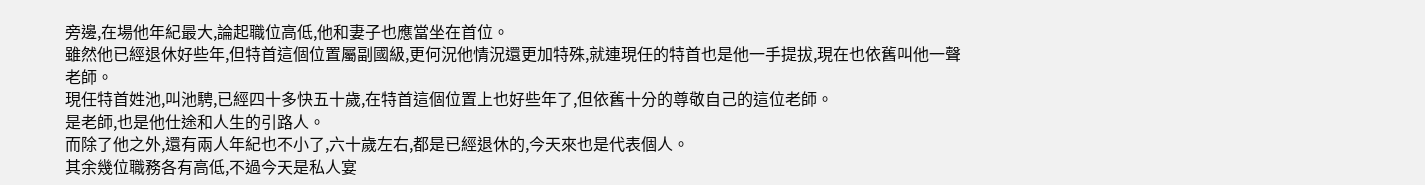旁邊,在場他年紀最大,論起職位高低,他和妻子也應當坐在首位。
雖然他已經退休好些年,但特首這個位置屬副國級,更何況他情況還更加特殊,就連現任的特首也是他一手提拔,現在也依舊叫他一聲老師。
現任特首姓池,叫池騁,已經四十多快五十歲,在特首這個位置上也好些年了,但依舊十分的尊敬自己的這位老師。
是老師,也是他仕途和人生的引路人。
而除了他之外,還有兩人年紀也不小了,六十歲左右,都是已經退休的,今天來也是代表個人。
其余幾位職務各有高低,不過今天是私人宴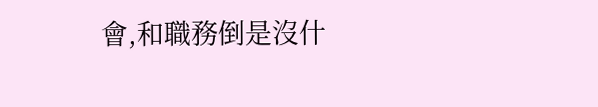會,和職務倒是沒什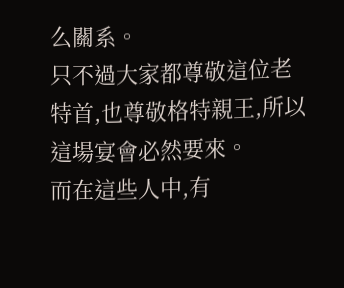么關系。
只不過大家都尊敬這位老特首,也尊敬格特親王,所以這場宴會必然要來。
而在這些人中,有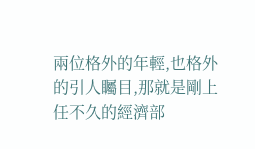兩位格外的年輕,也格外的引人矚目,那就是剛上任不久的經濟部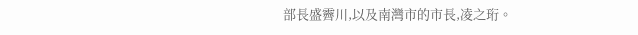部長盛霽川,以及南灣市的市長,凌之珩。